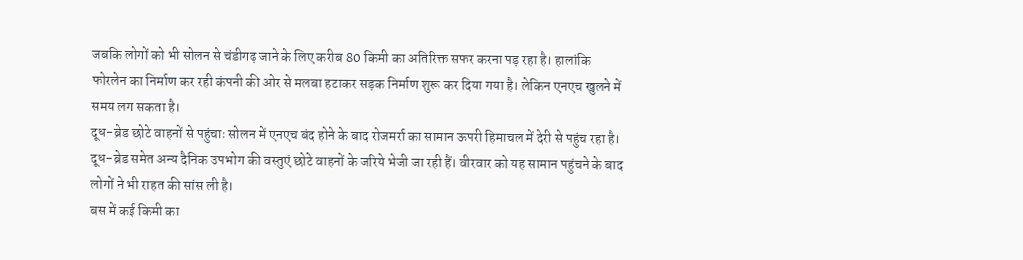जबकि लोगों को भी सोलन से चंडीगढ़ जाने के लिए करीब 80 किमी का अतिरिक्त सफर करना पड़ रहा है। हालांकि फोरलेन का निर्माण कर रही कंपनी की ओर से मलबा हटाकर सड़क निर्माण शुरू कर दिया गया है। लेकिन एनएच खुलने में समय लग सकता है।
दूध-ब्रेड छोटे वाहनों से पहुंचाः सोलन में एनएच बंद होने के बाद रोजमर्रा का सामान ऊपरी हिमाचल में देरी से पहुंच रहा है। दूध-ब्रेड समेत अन्य दैनिक उपभोग की वस्तुएं छोटे वाहनों के जरिये भेजी जा रही हैं। वीरवार को यह सामान पहुंचने के बाद लोगों ने भी राहत की सांस ली है।
बस में कई किमी का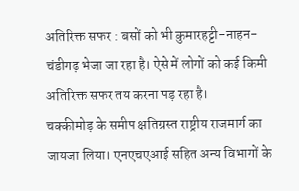अतिरिक्त सफर : बसों को भी कुमारहट्टी-नाहन-चंडीगढ़ भेजा जा रहा है। ऐसे में लोगों को कई किमी अतिरिक्त सफर तय करना पड़ रहा है।
चक्कीमोड़ के समीप क्षतिग्रस्त राष्ट्रीय राजमार्ग का जायजा लिया। एनएचएआई सहित अन्य विभागों के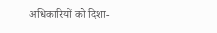अधिकारियों को दिशा-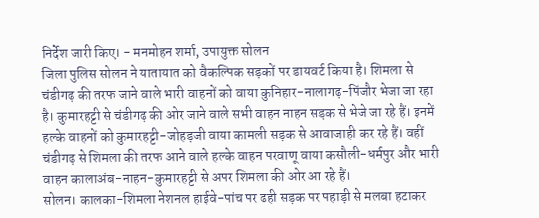निर्देश जारी किए। - मनमोहन शर्मा, उपायुक्त सोलन
जिला पुलिस सोलन ने यातायात को वैकल्पिक सड़कों पर डायवर्ट किया है। शिमला से चंडीगढ़ की तरफ जाने वाले भारी वाहनों को वाया कुनिहार-नालागढ़-पिंजौर भेजा जा रहा है। कुमारहट्टी से चंडीगढ़ की ओर जाने वाले सभी वाहन नाहन सड़क से भेजे जा रहे हैं। इनमें हल्के वाहनों को कुमारहट्टी-जोहड़जी वाया कामली सड़क से आवाजाही कर रहे हैं। वहीं चंडीगढ़ से शिमला की तरफ आने वाले हल्के वाहन परवाणू वाया कसौली-धर्मपुर और भारी वाहन कालाअंब-नाहन-कुमारहट्टी से अपर शिमला की ओर आ रहे हैं।
सोलन। कालका-शिमला नेशनल हाईवे-पांच पर ढही सड़क पर पहाड़ी से मलबा हटाकर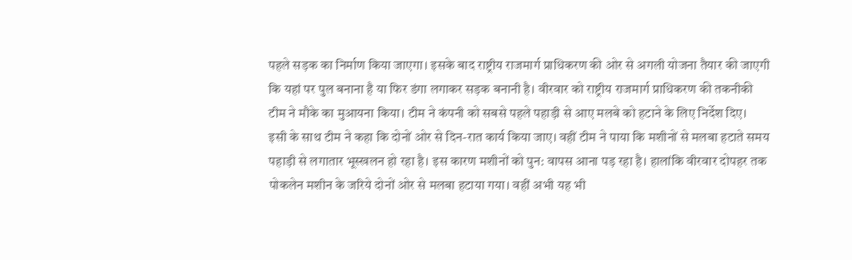पहले सड़क का निर्माण किया जाएगा। इसके बाद राष्ट्रीय राजमार्ग प्राधिकरण की ओर से अगली योजना तैयार की जाएगी कि यहां पर पुल बनाना है या फिर डंगा लगाकर सड़क बनानी है। वीरवार को राष्ट्रीय राजमार्ग प्राधिकरण की तकनीकी टीम ने मौके का मुआयना किया। टीम ने कंपनी को सबसे पहले पहाड़ी से आए मलबे को हटाने के लिए निर्देश दिए।
इसी के साथ टीम ने कहा कि दोनों ओर से दिन-रात कार्य किया जाए। वहीं टीम ने पाया कि मशीनों से मलबा हटाते समय पहाड़ी से लगातार भूस्खलन हो रहा है। इस कारण मशीनों को पुन: वापस आना पड़ रहा है। हालांकि वीरवार दोपहर तक पोकलेन मशीन के जरिये दोनों ओर से मलबा हटाया गया। वहीं अभी यह भी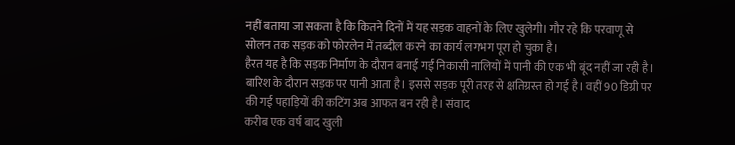नहीं बताया जा सकता है कि कितने दिनों में यह सड़क वाहनों के लिए खुलेगी। गौर रहे कि परवाणू से सोलन तक सड़क को फोरलेन में तब्दील करने का कार्य लगभग पूरा हो चुका है।
हैरत यह है कि सड़क निर्माण के दौरान बनाई गईं निकासी नालियों में पानी की एक भी बूंद नहीं जा रही है। बारिश के दौरान सड़क पर पानी आता है। इससे सड़क पूरी तरह से क्षतिग्रस्त हो गई है। वहीं 90 डिग्री पर की गई पहाड़ियों की कटिंग अब आफत बन रही है। संवाद
करीब एक वर्ष बाद खुली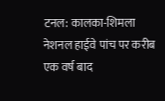टनल: कालका-शिमला नेशनल हाईवे पांच पर करीब एक वर्ष बाद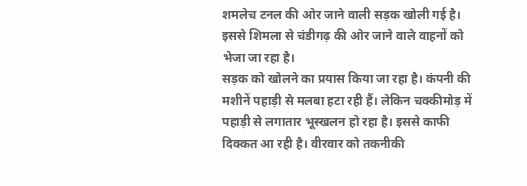शमलेच टनल की ओर जाने वाली सड़क खोली गई है। इससे शिमला से चंडीगढ़ की ओर जाने वाले वाहनों को भेजा जा रहा है।
सड़क को खोलने का प्रयास किया जा रहा है। कंपनी की मशीनें पहाड़ी से मलबा हटा रही हैं। लेकिन चक्कीमोड़ में पहाड़ी से लगातार भूस्खलन हो रहा है। इससे काफी दिक्कत आ रही है। वीरवार को तकनीकी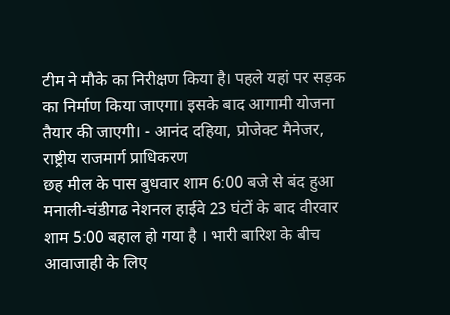टीम ने मौके का निरीक्षण किया है। पहले यहां पर सड़क का निर्माण किया जाएगा। इसके बाद आगामी योजना तैयार की जाएगी। - आनंद दहिया, प्रोजेक्ट मैनेजर, राष्ट्रीय राजमार्ग प्राधिकरण
छह मील के पास बुधवार शाम 6:00 बजे से बंद हुआ मनाली-चंडीगढ नेशनल हाईवे 23 घंटों के बाद वीरवार शाम 5:00 बहाल हो गया है । भारी बारिश के बीच आवाजाही के लिए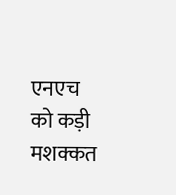एनएच को कड़ी मशक्कत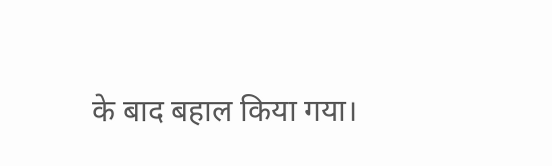के बाद बहाल किया गया।